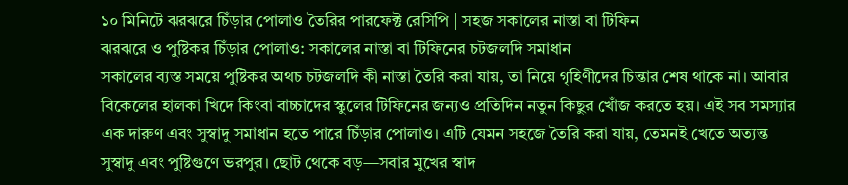১০ মিনিটে ঝরঝরে চিঁড়ার পোলাও তৈরির পারফেক্ট রেসিপি | সহজ সকালের নাস্তা বা টিফিন
ঝরঝরে ও পুষ্টিকর চিঁড়ার পোলাও: সকালের নাস্তা বা টিফিনের চটজলদি সমাধান
সকালের ব্যস্ত সময়ে পুষ্টিকর অথচ চটজলদি কী নাস্তা তৈরি করা যায়, তা নিয়ে গৃহিণীদের চিন্তার শেষ থাকে না। আবার বিকেলের হালকা খিদে কিংবা বাচ্চাদের স্কুলের টিফিনের জন্যও প্রতিদিন নতুন কিছুর খোঁজ করতে হয়। এই সব সমস্যার এক দারুণ এবং সুস্বাদু সমাধান হতে পারে চিঁড়ার পোলাও। এটি যেমন সহজে তৈরি করা যায়, তেমনই খেতে অত্যন্ত সুস্বাদু এবং পুষ্টিগুণে ভরপুর। ছোট থেকে বড়—সবার মুখের স্বাদ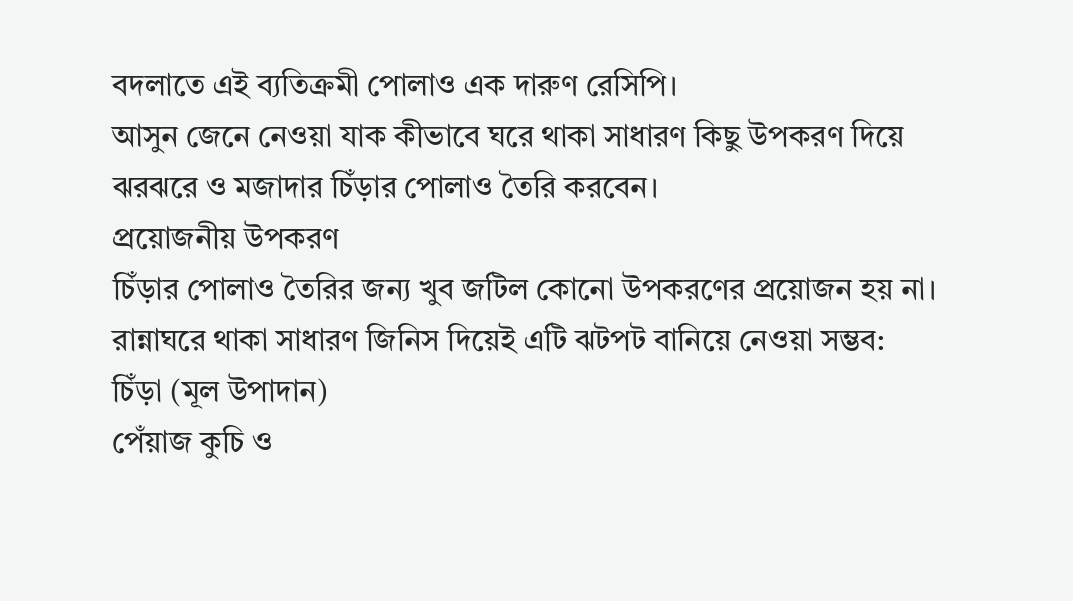বদলাতে এই ব্যতিক্রমী পোলাও এক দারুণ রেসিপি।
আসুন জেনে নেওয়া যাক কীভাবে ঘরে থাকা সাধারণ কিছু উপকরণ দিয়ে ঝরঝরে ও মজাদার চিঁড়ার পোলাও তৈরি করবেন।
প্রয়োজনীয় উপকরণ
চিঁড়ার পোলাও তৈরির জন্য খুব জটিল কোনো উপকরণের প্রয়োজন হয় না। রান্নাঘরে থাকা সাধারণ জিনিস দিয়েই এটি ঝটপট বানিয়ে নেওয়া সম্ভব:
চিঁড়া (মূল উপাদান)
পেঁয়াজ কুচি ও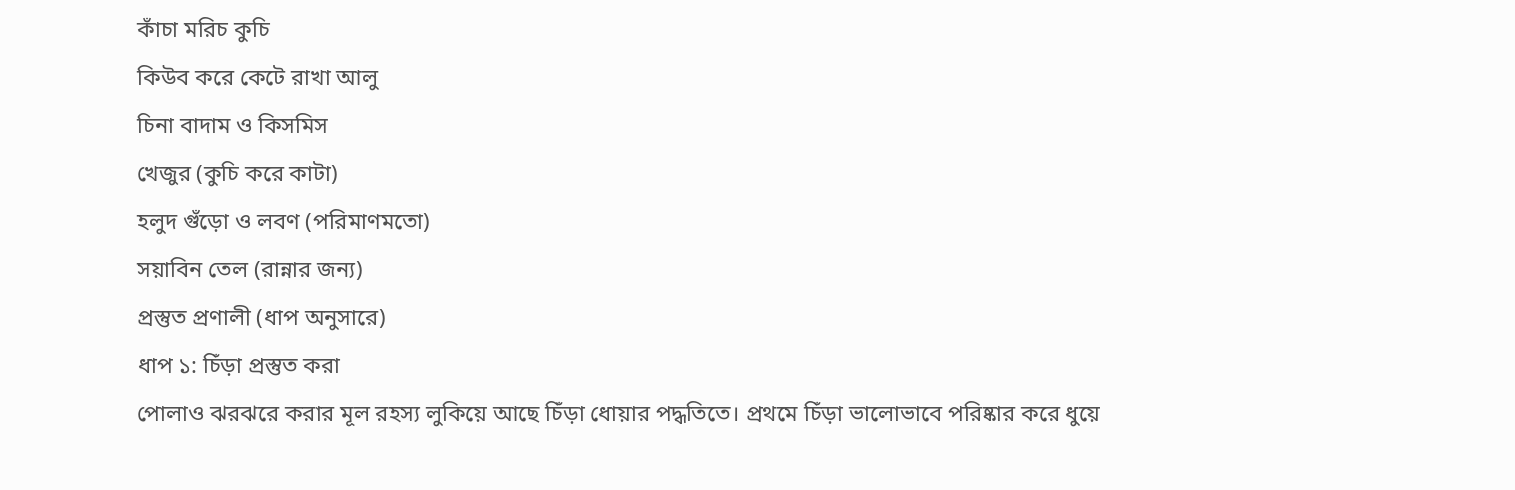কাঁচা মরিচ কুচি
কিউব করে কেটে রাখা আলু
চিনা বাদাম ও কিসমিস
খেজুর (কুচি করে কাটা)
হলুদ গুঁড়ো ও লবণ (পরিমাণমতো)
সয়াবিন তেল (রান্নার জন্য)
প্রস্তুত প্রণালী (ধাপ অনুসারে)
ধাপ ১: চিঁড়া প্রস্তুত করা
পোলাও ঝরঝরে করার মূল রহস্য লুকিয়ে আছে চিঁড়া ধোয়ার পদ্ধতিতে। প্রথমে চিঁড়া ভালোভাবে পরিষ্কার করে ধুয়ে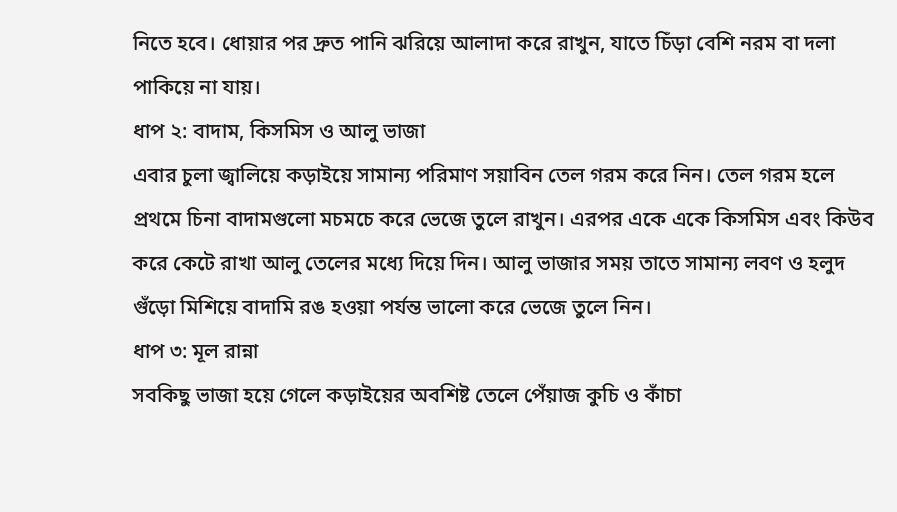নিতে হবে। ধোয়ার পর দ্রুত পানি ঝরিয়ে আলাদা করে রাখুন, যাতে চিঁড়া বেশি নরম বা দলা পাকিয়ে না যায়।
ধাপ ২: বাদাম, কিসমিস ও আলু ভাজা
এবার চুলা জ্বালিয়ে কড়াইয়ে সামান্য পরিমাণ সয়াবিন তেল গরম করে নিন। তেল গরম হলে প্রথমে চিনা বাদামগুলো মচমচে করে ভেজে তুলে রাখুন। এরপর একে একে কিসমিস এবং কিউব করে কেটে রাখা আলু তেলের মধ্যে দিয়ে দিন। আলু ভাজার সময় তাতে সামান্য লবণ ও হলুদ গুঁড়ো মিশিয়ে বাদামি রঙ হওয়া পর্যন্ত ভালো করে ভেজে তুলে নিন।
ধাপ ৩: মূল রান্না
সবকিছু ভাজা হয়ে গেলে কড়াইয়ের অবশিষ্ট তেলে পেঁয়াজ কুচি ও কাঁচা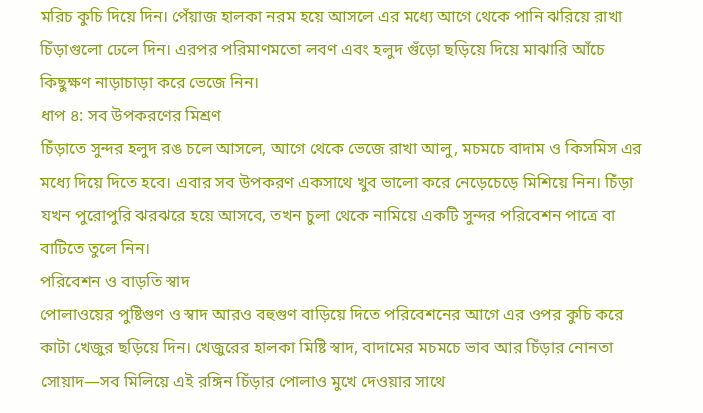মরিচ কুচি দিয়ে দিন। পেঁয়াজ হালকা নরম হয়ে আসলে এর মধ্যে আগে থেকে পানি ঝরিয়ে রাখা চিঁড়াগুলো ঢেলে দিন। এরপর পরিমাণমতো লবণ এবং হলুদ গুঁড়ো ছড়িয়ে দিয়ে মাঝারি আঁচে কিছুক্ষণ নাড়াচাড়া করে ভেজে নিন।
ধাপ ৪: সব উপকরণের মিশ্রণ
চিঁড়াতে সুন্দর হলুদ রঙ চলে আসলে, আগে থেকে ভেজে রাখা আলু, মচমচে বাদাম ও কিসমিস এর মধ্যে দিয়ে দিতে হবে। এবার সব উপকরণ একসাথে খুব ভালো করে নেড়েচেড়ে মিশিয়ে নিন। চিঁড়া যখন পুরোপুরি ঝরঝরে হয়ে আসবে, তখন চুলা থেকে নামিয়ে একটি সুন্দর পরিবেশন পাত্রে বা বাটিতে তুলে নিন।
পরিবেশন ও বাড়তি স্বাদ
পোলাওয়ের পুষ্টিগুণ ও স্বাদ আরও বহুগুণ বাড়িয়ে দিতে পরিবেশনের আগে এর ওপর কুচি করে কাটা খেজুর ছড়িয়ে দিন। খেজুরের হালকা মিষ্টি স্বাদ, বাদামের মচমচে ভাব আর চিঁড়ার নোনতা সোয়াদ—সব মিলিয়ে এই রঙ্গিন চিঁড়ার পোলাও মুখে দেওয়ার সাথে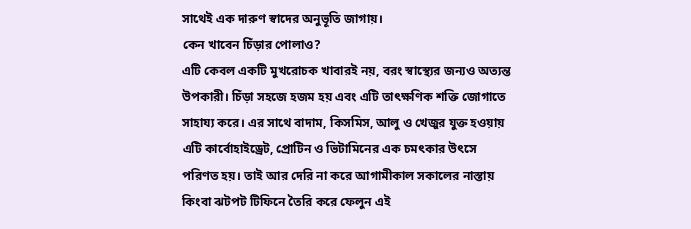সাথেই এক দারুণ স্বাদের অনুভূতি জাগায়।
কেন খাবেন চিঁড়ার পোলাও?
এটি কেবল একটি মুখরোচক খাবারই নয়, বরং স্বাস্থ্যের জন্যও অত্যন্ত উপকারী। চিঁড়া সহজে হজম হয় এবং এটি তাৎক্ষণিক শক্তি জোগাতে সাহায্য করে। এর সাথে বাদাম, কিসমিস, আলু ও খেজুর যুক্ত হওয়ায় এটি কার্বোহাইড্রেট, প্রোটিন ও ভিটামিনের এক চমৎকার উৎসে পরিণত হয়। তাই আর দেরি না করে আগামীকাল সকালের নাস্তায় কিংবা ঝটপট টিফিনে তৈরি করে ফেলুন এই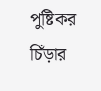পুষ্টিকর চিঁড়ার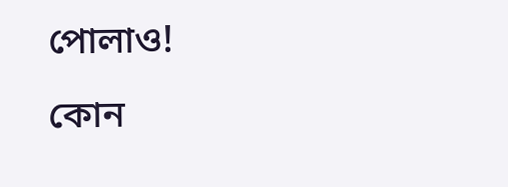পোলাও!
কোন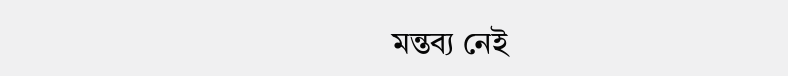মন্তব্য নেই